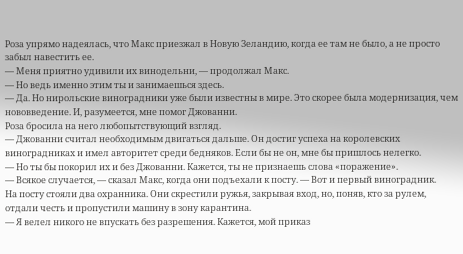Роза упрямо надеялась, что Макс приезжал в Новую Зеландию, когда ее там не было, а не просто забыл навестить ее.
— Меня приятно удивили их винодельни, — продолжал Макс.
— Но ведь именно этим ты и занимаешься здесь.
— Да. Но нирольские виноградники уже были известны в мире. Это скорее была модернизация, чем нововведение. И, разумеется, мне помог Джованни.
Роза бросила на него любопытствующий взгляд.
— Джованни считал необходимым двигаться дальше. Он достиг успеха на королевских виноградниках и имел авторитет среди бедняков. Если бы не он, мне бы пришлось нелегко.
— Но ты бы покорил их и без Джованни. Кажется, ты не признаешь слова «поражение».
— Всякое случается, — сказал Макс, когда они подъехали к посту. — Вот и первый виноградник.
На посту стояли два охранника. Они скрестили ружья, закрывая вход, но, поняв, кто за рулем, отдали честь и пропустили машину в зону карантина.
— Я велел никого не впускать без разрешения. Кажется, мой приказ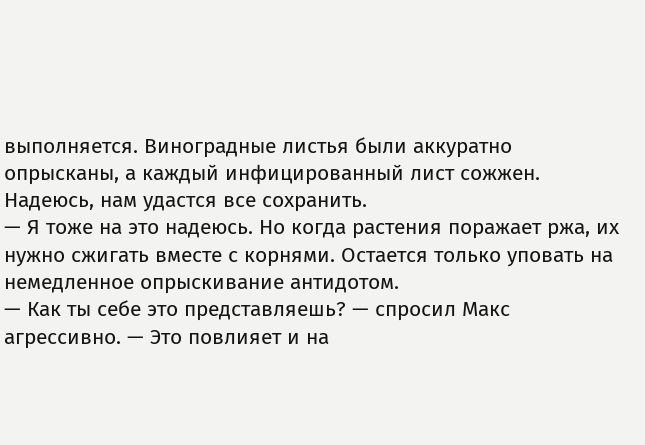выполняется. Виноградные листья были аккуратно опрысканы, а каждый инфицированный лист сожжен. Надеюсь, нам удастся все сохранить.
— Я тоже на это надеюсь. Но когда растения поражает ржа, их нужно сжигать вместе с корнями. Остается только уповать на немедленное опрыскивание антидотом.
— Как ты себе это представляешь? — спросил Макс агрессивно. — Это повлияет и на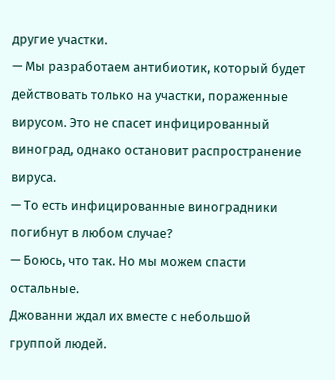другие участки.
— Мы разработаем антибиотик, который будет действовать только на участки, пораженные вирусом. Это не спасет инфицированный виноград, однако остановит распространение вируса.
— То есть инфицированные виноградники погибнут в любом случае?
— Боюсь, что так. Но мы можем спасти остальные.
Джованни ждал их вместе с небольшой группой людей.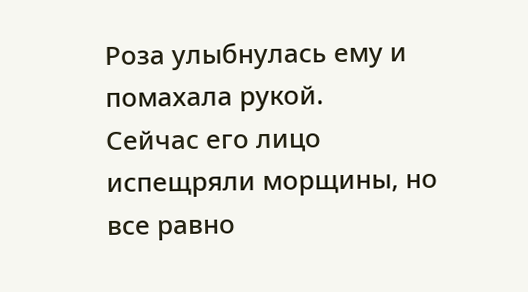Роза улыбнулась ему и помахала рукой.
Сейчас его лицо испещряли морщины, но все равно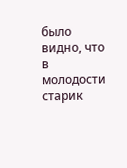было видно, что в молодости старик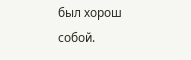был хорош собой.